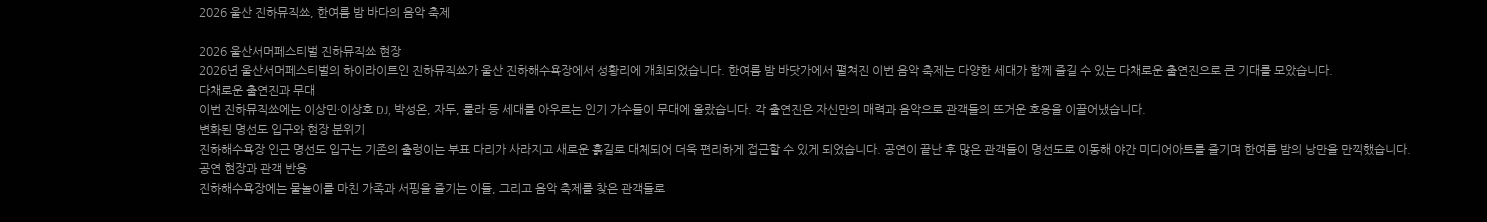2026 울산 진하뮤직쑈, 한여름 밤 바다의 음악 축제

2026 울산서머페스티벌 진하뮤직쑈 현장
2026년 울산서머페스티벌의 하이라이트인 진하뮤직쑈가 울산 진하해수욕장에서 성황리에 개최되었습니다. 한여름 밤 바닷가에서 펼쳐진 이번 음악 축제는 다양한 세대가 함께 즐길 수 있는 다채로운 출연진으로 큰 기대를 모았습니다.
다채로운 출연진과 무대
이번 진하뮤직쑈에는 이상민·이상호 DJ, 박성온, 자두, 룰라 등 세대를 아우르는 인기 가수들이 무대에 올랐습니다. 각 출연진은 자신만의 매력과 음악으로 관객들의 뜨거운 호응을 이끌어냈습니다.
변화된 명선도 입구와 현장 분위기
진하해수욕장 인근 명선도 입구는 기존의 출렁이는 부표 다리가 사라지고 새로운 흙길로 대체되어 더욱 편리하게 접근할 수 있게 되었습니다. 공연이 끝난 후 많은 관객들이 명선도로 이동해 야간 미디어아트를 즐기며 한여름 밤의 낭만을 만끽했습니다.
공연 현장과 관객 반응
진하해수욕장에는 물놀이를 마친 가족과 서핑을 즐기는 이들, 그리고 음악 축제를 찾은 관객들로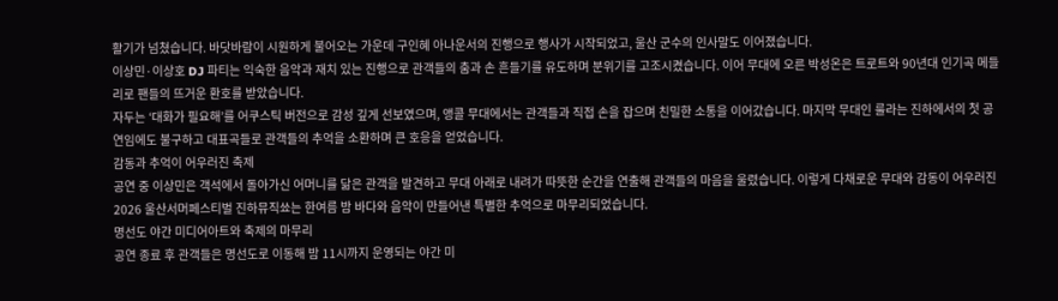활기가 넘쳤습니다. 바닷바람이 시원하게 불어오는 가운데 구인혜 아나운서의 진행으로 행사가 시작되었고, 울산 군수의 인사말도 이어졌습니다.
이상민·이상호 DJ 파티는 익숙한 음악과 재치 있는 진행으로 관객들의 춤과 손 흔들기를 유도하며 분위기를 고조시켰습니다. 이어 무대에 오른 박성온은 트로트와 90년대 인기곡 메들리로 팬들의 뜨거운 환호를 받았습니다.
자두는 ‘대화가 필요해’를 어쿠스틱 버전으로 감성 깊게 선보였으며, 앵콜 무대에서는 관객들과 직접 손을 잡으며 친밀한 소통을 이어갔습니다. 마지막 무대인 룰라는 진하에서의 첫 공연임에도 불구하고 대표곡들로 관객들의 추억을 소환하며 큰 호응을 얻었습니다.
감동과 추억이 어우러진 축제
공연 중 이상민은 객석에서 돌아가신 어머니를 닮은 관객을 발견하고 무대 아래로 내려가 따뜻한 순간을 연출해 관객들의 마음을 울렸습니다. 이렇게 다채로운 무대와 감동이 어우러진 2026 울산서머페스티벌 진하뮤직쑈는 한여름 밤 바다와 음악이 만들어낸 특별한 추억으로 마무리되었습니다.
명선도 야간 미디어아트와 축제의 마무리
공연 종료 후 관객들은 명선도로 이동해 밤 11시까지 운영되는 야간 미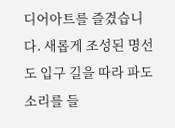디어아트를 즐겼습니다. 새롭게 조성된 명선도 입구 길을 따라 파도 소리를 들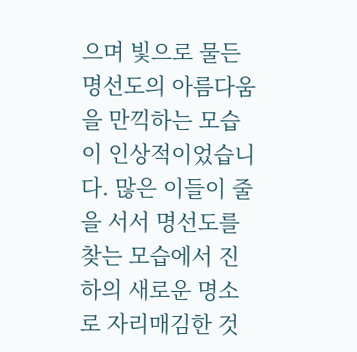으며 빛으로 물든 명선도의 아름다움을 만끽하는 모습이 인상적이었습니다. 많은 이들이 줄을 서서 명선도를 찾는 모습에서 진하의 새로운 명소로 자리매김한 것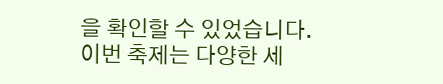을 확인할 수 있었습니다.
이번 축제는 다양한 세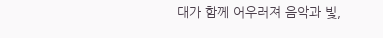대가 함께 어우러져 음악과 빛,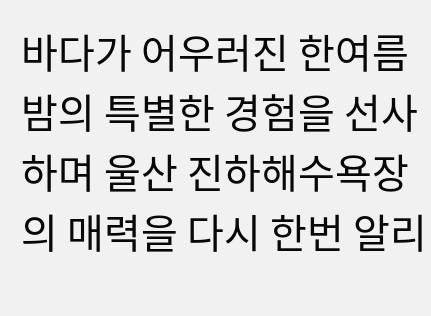바다가 어우러진 한여름 밤의 특별한 경험을 선사하며 울산 진하해수욕장의 매력을 다시 한번 알리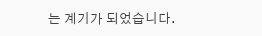는 계기가 되었습니다.